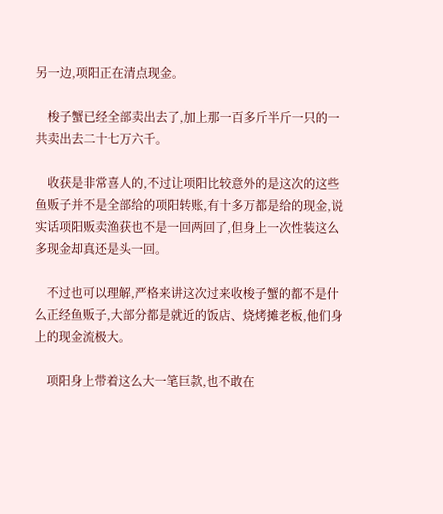另一边,项阳正在清点现金。

    梭子蟹已经全部卖出去了,加上那一百多斤半斤一只的一共卖出去二十七万六千。

    收获是非常喜人的,不过让项阳比较意外的是这次的这些鱼贩子并不是全部给的项阳转账,有十多万都是给的现金,说实话项阳贩卖渔获也不是一回两回了,但身上一次性装这么多现金却真还是头一回。

    不过也可以理解,严格来讲这次过来收梭子蟹的都不是什么正经鱼贩子,大部分都是就近的饭店、烧烤摊老板,他们身上的现金流极大。

    项阳身上带着这么大一笔巨款,也不敢在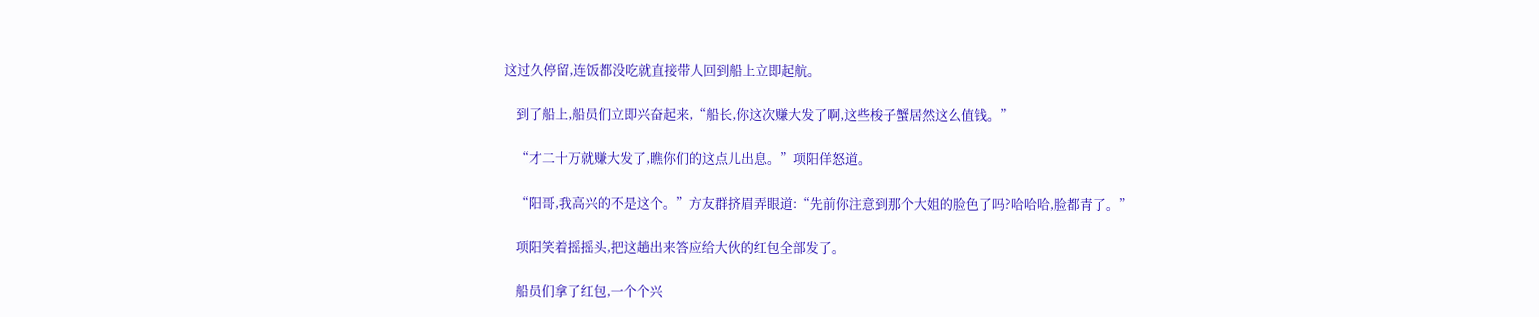这过久停留,连饭都没吃就直接带人回到船上立即起航。

    到了船上,船员们立即兴奋起来,“船长,你这次赚大发了啊,这些梭子蟹居然这么值钱。”

    “才二十万就赚大发了,瞧你们的这点儿出息。”项阳佯怒道。

    “阳哥,我高兴的不是这个。”方友群挤眉弄眼道:“先前你注意到那个大姐的脸色了吗?哈哈哈,脸都青了。”

    项阳笑着摇摇头,把这趟出来答应给大伙的红包全部发了。

    船员们拿了红包,一个个兴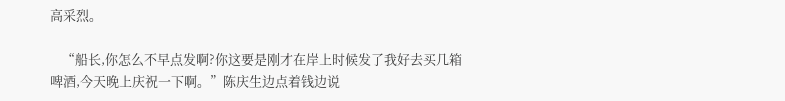高采烈。

    “船长,你怎么不早点发啊?你这要是刚才在岸上时候发了我好去买几箱啤酒,今天晚上庆祝一下啊。”陈庆生边点着钱边说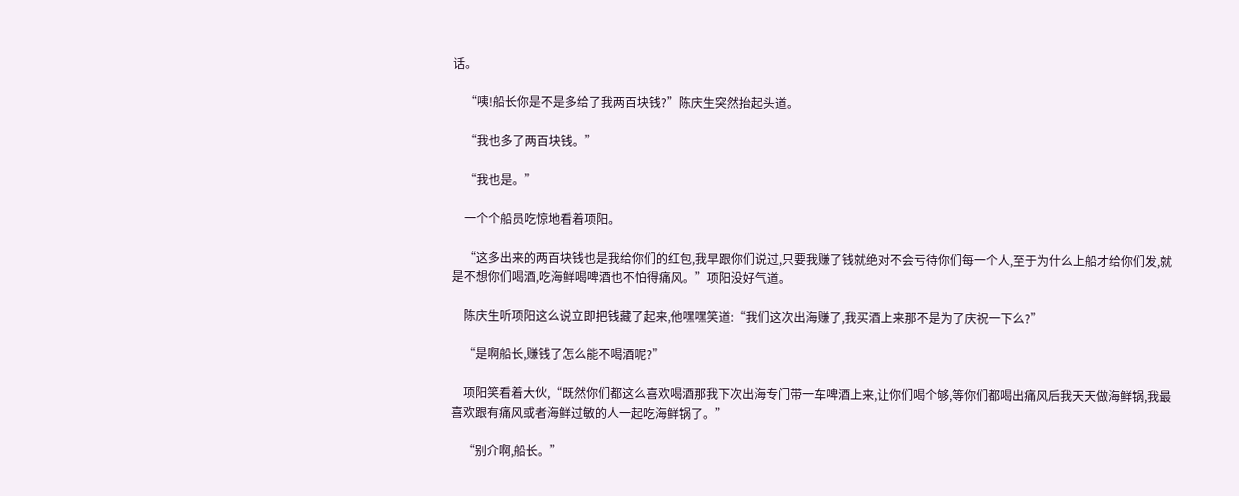话。

    “咦!船长你是不是多给了我两百块钱?”陈庆生突然抬起头道。

    “我也多了两百块钱。”

    “我也是。”

    一个个船员吃惊地看着项阳。

    “这多出来的两百块钱也是我给你们的红包,我早跟你们说过,只要我赚了钱就绝对不会亏待你们每一个人,至于为什么上船才给你们发,就是不想你们喝酒,吃海鲜喝啤酒也不怕得痛风。”项阳没好气道。

    陈庆生听项阳这么说立即把钱藏了起来,他嘿嘿笑道:“我们这次出海赚了,我买酒上来那不是为了庆祝一下么?”

    “是啊船长,赚钱了怎么能不喝酒呢?”

    项阳笑看着大伙,“既然你们都这么喜欢喝酒那我下次出海专门带一车啤酒上来,让你们喝个够,等你们都喝出痛风后我天天做海鲜锅,我最喜欢跟有痛风或者海鲜过敏的人一起吃海鲜锅了。”

    “别介啊,船长。”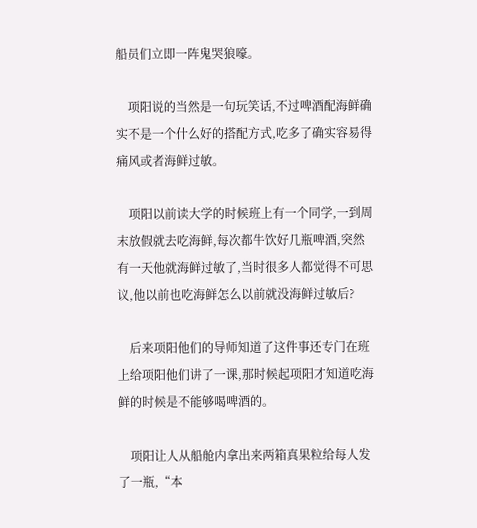船员们立即一阵鬼哭狼嚎。

    项阳说的当然是一句玩笑话,不过啤酒配海鲜确实不是一个什么好的搭配方式,吃多了确实容易得痛风或者海鲜过敏。

    项阳以前读大学的时候班上有一个同学,一到周末放假就去吃海鲜,每次都牛饮好几瓶啤酒,突然有一天他就海鲜过敏了,当时很多人都觉得不可思议,他以前也吃海鲜怎么以前就没海鲜过敏后?

    后来项阳他们的导师知道了这件事还专门在班上给项阳他们讲了一课,那时候起项阳才知道吃海鲜的时候是不能够喝啤酒的。

    项阳让人从船舱内拿出来两箱真果粒给每人发了一瓶,“本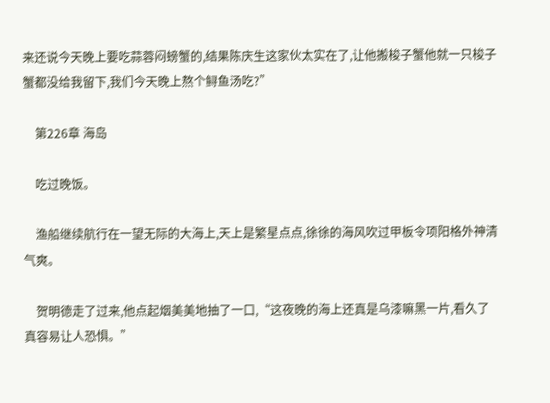来还说今天晚上要吃蒜蓉闷螃蟹的,结果陈庆生这家伙太实在了,让他搬梭子蟹他就一只梭子蟹都没给我留下,我们今天晚上熬个鲟鱼汤吃?”

    第226章 海岛

    吃过晚饭。

    渔船继续航行在一望无际的大海上,天上是繁星点点,徐徐的海风吹过甲板令项阳格外神清气爽。

    贺明德走了过来,他点起烟美美地抽了一口,“这夜晚的海上还真是乌漆嘛黑一片,看久了真容易让人恐惧。”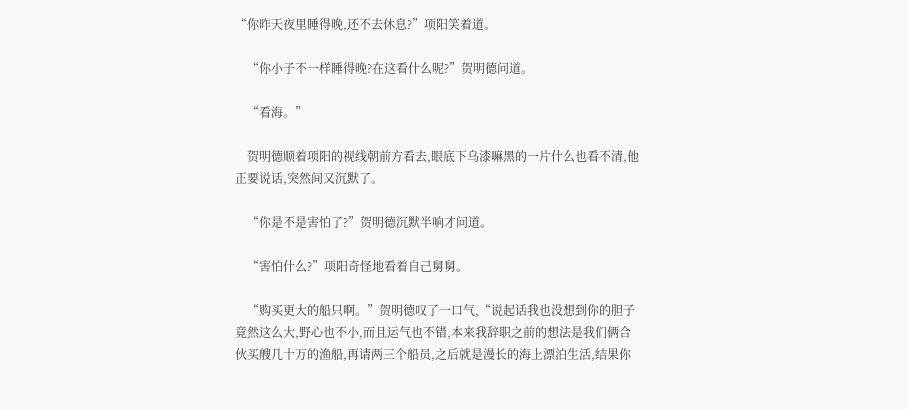“你昨天夜里睡得晚,还不去休息?”项阳笑着道。

    “你小子不一样睡得晚?在这看什么呢?”贺明德问道。

    “看海。”

    贺明德顺着项阳的视线朝前方看去,眼底下乌漆嘛黑的一片什么也看不清,他正要说话,突然间又沉默了。

    “你是不是害怕了?”贺明德沉默半响才问道。

    “害怕什么?”项阳奇怪地看着自己舅舅。

    “购买更大的船只啊。”贺明德叹了一口气,“说起话我也没想到你的胆子竟然这么大,野心也不小,而且运气也不错,本来我辞职之前的想法是我们俩合伙买艘几十万的渔船,再请两三个船员,之后就是漫长的海上漂泊生活,结果你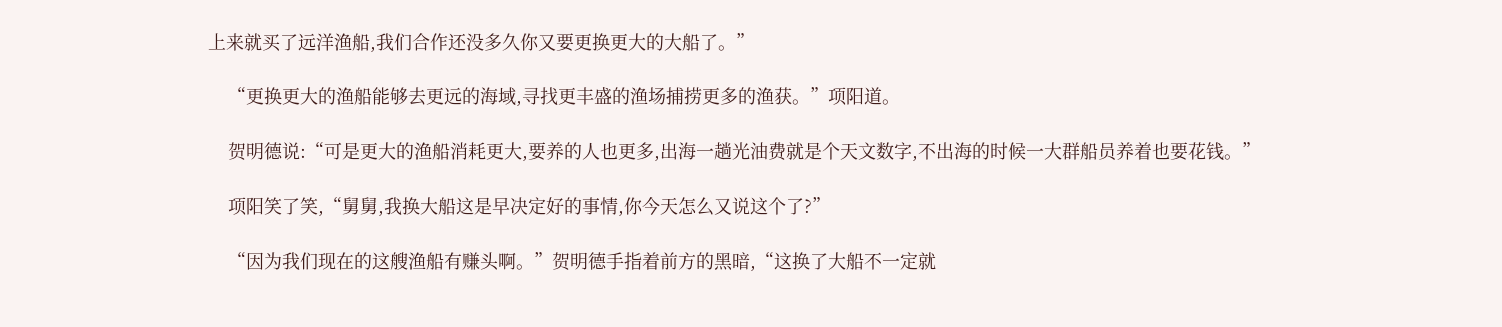上来就买了远洋渔船,我们合作还没多久你又要更换更大的大船了。”

    “更换更大的渔船能够去更远的海域,寻找更丰盛的渔场捕捞更多的渔获。”项阳道。

    贺明德说:“可是更大的渔船消耗更大,要养的人也更多,出海一趟光油费就是个天文数字,不出海的时候一大群船员养着也要花钱。”

    项阳笑了笑,“舅舅,我换大船这是早决定好的事情,你今天怎么又说这个了?”

    “因为我们现在的这艘渔船有赚头啊。”贺明德手指着前方的黑暗,“这换了大船不一定就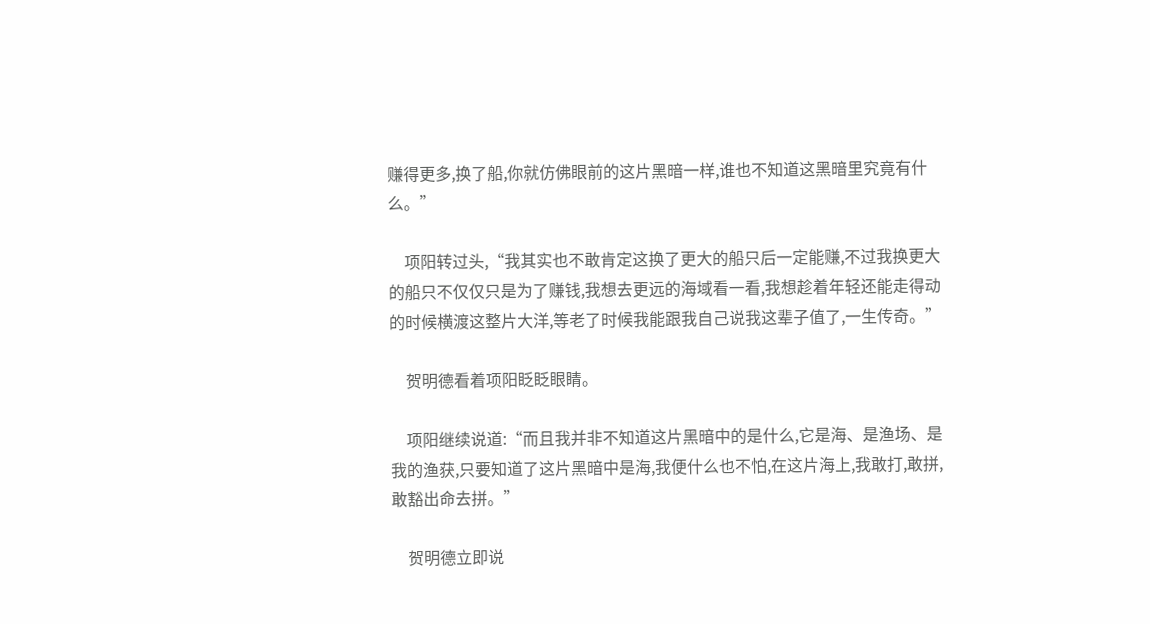赚得更多,换了船,你就仿佛眼前的这片黑暗一样,谁也不知道这黑暗里究竟有什么。”

    项阳转过头,“我其实也不敢肯定这换了更大的船只后一定能赚,不过我换更大的船只不仅仅只是为了赚钱,我想去更远的海域看一看,我想趁着年轻还能走得动的时候横渡这整片大洋,等老了时候我能跟我自己说我这辈子值了,一生传奇。”

    贺明德看着项阳眨眨眼睛。

    项阳继续说道:“而且我并非不知道这片黑暗中的是什么,它是海、是渔场、是我的渔获,只要知道了这片黑暗中是海,我便什么也不怕,在这片海上,我敢打,敢拼,敢豁出命去拼。”

    贺明德立即说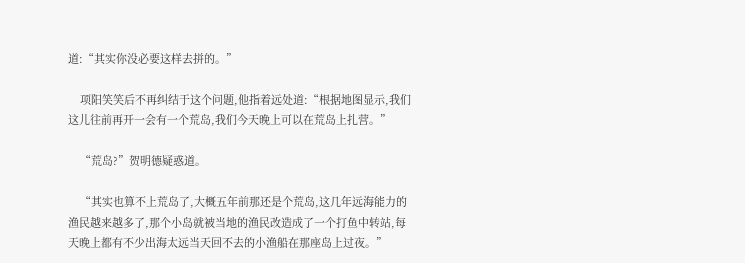道:“其实你没必要这样去拼的。”

    项阳笑笑后不再纠结于这个问题,他指着远处道:“根据地图显示,我们这儿往前再开一会有一个荒岛,我们今天晚上可以在荒岛上扎营。”

    “荒岛?”贺明德疑惑道。

    “其实也算不上荒岛了,大概五年前那还是个荒岛,这几年远海能力的渔民越来越多了,那个小岛就被当地的渔民改造成了一个打鱼中转站,每天晚上都有不少出海太远当天回不去的小渔船在那座岛上过夜。”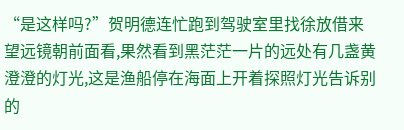“是这样吗?”贺明德连忙跑到驾驶室里找徐放借来望远镜朝前面看,果然看到黑茫茫一片的远处有几盏黄澄澄的灯光,这是渔船停在海面上开着探照灯光告诉别的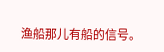渔船那儿有船的信号。